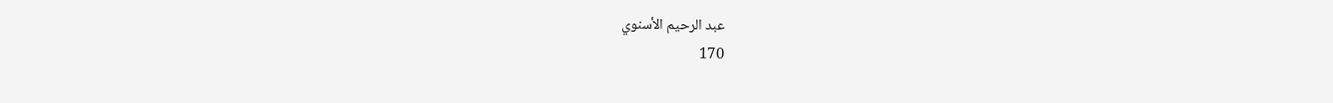عبد الرحيم الأسنوي
170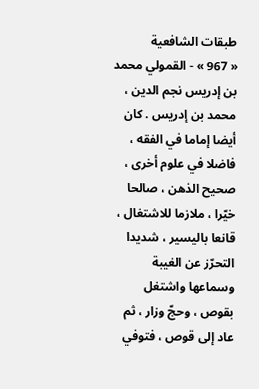طبقات الشافعية
« 967 » - القمولي محمد بن إدريس نجم الدين ، محمد بن إدريس . كان أيضا إماما في الفقه ، فاضلا في علوم أخرى ، صحيح الذهن ، صالحا خيّرا ، ملازما للاشتغال ، قانعا باليسير ، شديدا التحرّز عن الغيبة وسماعها واشتغل بقوص ، وحجّ وزار ، ثم عاد إلى قوص ، فتوفي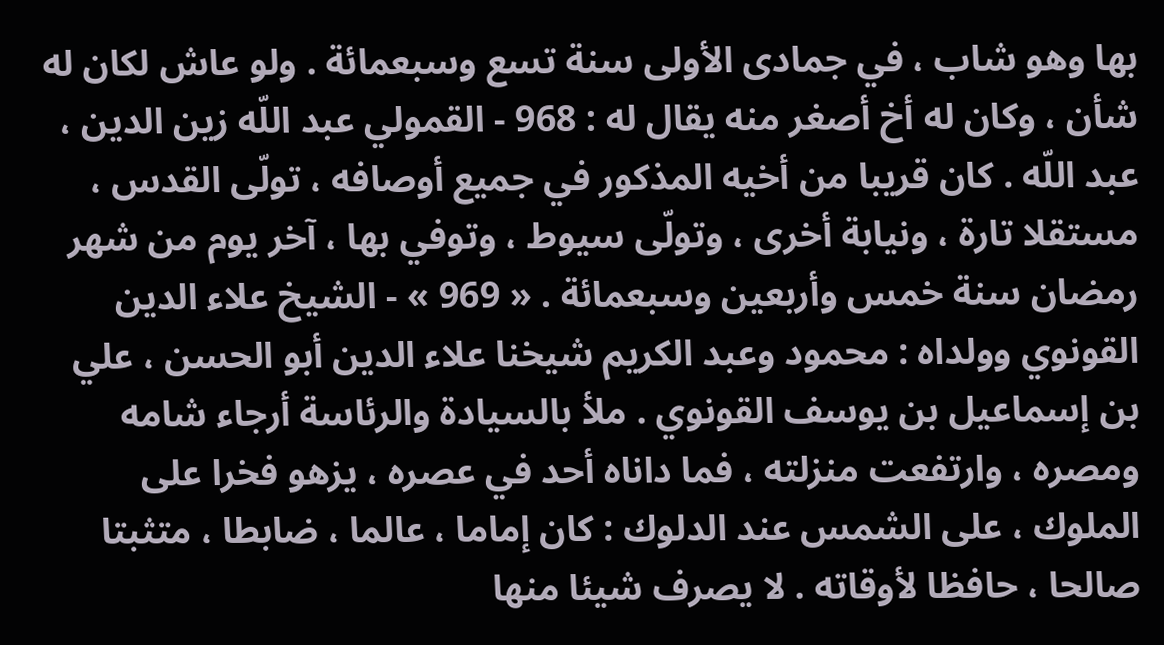بها وهو شاب ، في جمادى الأولى سنة تسع وسبعمائة . ولو عاش لكان له شأن ، وكان له أخ أصغر منه يقال له : 968 - القمولي عبد اللّه زين الدين ، عبد اللّه . كان قريبا من أخيه المذكور في جميع أوصافه ، تولّى القدس ، مستقلا تارة ، ونيابة أخرى ، وتولّى سيوط ، وتوفي بها ، آخر يوم من شهر رمضان سنة خمس وأربعين وسبعمائة . « 969 » - الشيخ علاء الدين القونوي وولداه : محمود وعبد الكريم شيخنا علاء الدين أبو الحسن ، علي بن إسماعيل بن يوسف القونوي . ملأ بالسيادة والرئاسة أرجاء شامه ومصره ، وارتفعت منزلته ، فما داناه أحد في عصره ، يزهو فخرا على الملوك ، على الشمس عند الدلوك : كان إماما ، عالما ، ضابطا ، متثبتا صالحا ، حافظا لأوقاته . لا يصرف شيئا منها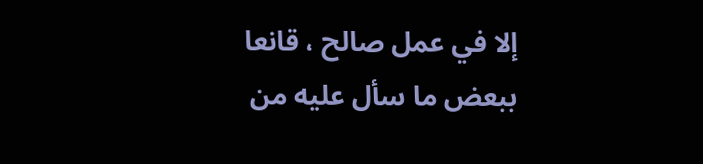إلا في عمل صالح ، قانعا ببعض ما سأل عليه من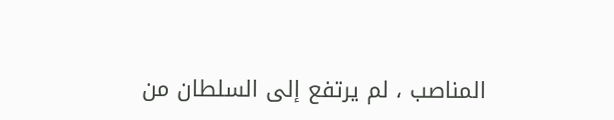المناصب ، لم يرتفع إلى السلطان من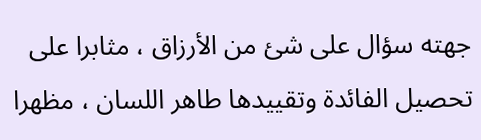جهته سؤال على شئ من الأرزاق ، مثابرا على تحصيل الفائدة وتقييدها طاهر اللسان ، مظهرا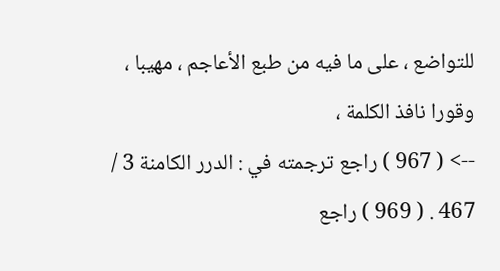للتواضع ، على ما فيه من طبع الأعاجم ، مهيبا ، وقورا نافذ الكلمة ،
--> ( 967 ) راجع ترجمته في : الدرر الكامنة 3 / 467 . ( 969 ) راجع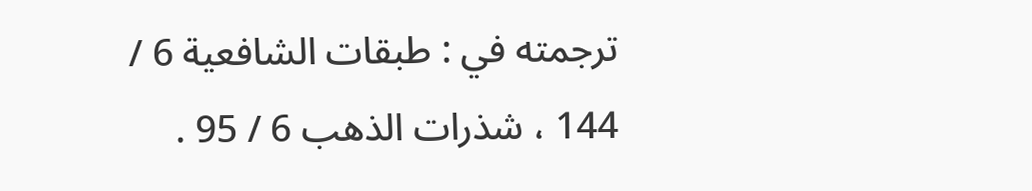ترجمته في : طبقات الشافعية 6 / 144 ، شذرات الذهب 6 / 95 .